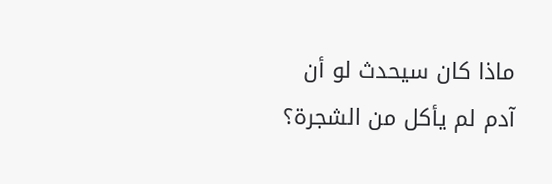ماذا كان سيحدث لو أن آدم لم يأكل من الشجرة؟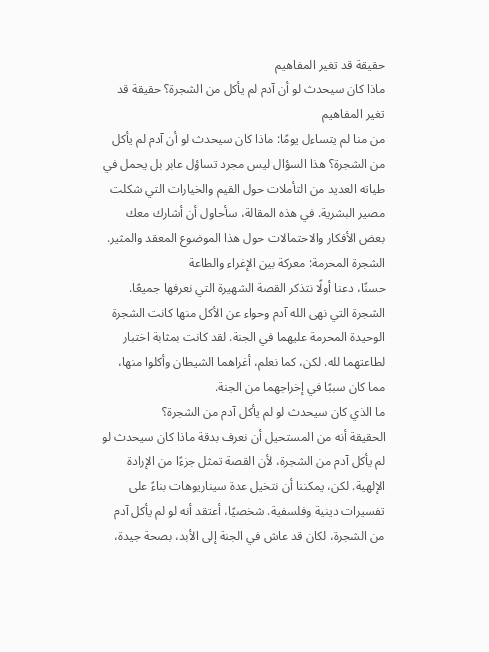حقيقة قد تغير المفاهيم
ماذا كان سيحدث لو أن آدم لم يأكل من الشجرة؟ حقيقة قد تغير المفاهيم
من منا لم يتساءل يومًا: ماذا كان سيحدث لو أن آدم لم يأكل من الشجرة؟ هذا السؤال ليس مجرد تساؤل عابر بل يحمل في طياته العديد من التأملات حول القيم والخيارات التي شكلت مصير البشرية. في هذه المقالة، سأحاول أن أشارك معك بعض الأفكار والاحتمالات حول هذا الموضوع المعقد والمثير.
الشجرة المحرمة: معركة بين الإغراء والطاعة
حسنًا، دعنا أولًا نتذكر القصة الشهيرة التي نعرفها جميعًا. الشجرة التي نهى الله آدم وحواء عن الأكل منها كانت الشجرة الوحيدة المحرمة عليهما في الجنة. لقد كانت بمثابة اختبار لطاعتهما لله. لكن، كما نعلم، أغراهما الشيطان وأكلوا منها، مما كان سببًا في إخراجهما من الجنة.
ما الذي كان سيحدث لو لم يأكل آدم من الشجرة؟
الحقيقة أنه من المستحيل أن نعرف بدقة ماذا كان سيحدث لو لم يأكل آدم من الشجرة، لأن القصة تمثل جزءًا من الإرادة الإلهية. لكن، يمكننا أن نتخيل عدة سيناريوهات بناءً على تفسيرات دينية وفلسفية. شخصيًا، أعتقد أنه لو لم يأكل آدم من الشجرة، لكان قد عاش في الجنة إلى الأبد، بصحة جيدة،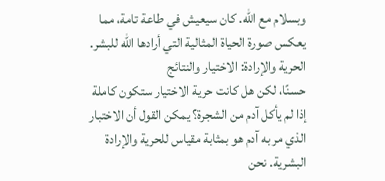وبسلام مع الله. كان سيعيش في طاعة تامة، مما يعكس صورة الحياة المثالية التي أرادها الله للبشر.
الحرية والإرادة: الاختيار والنتائج
حسنًا، لكن هل كانت حرية الاختيار ستكون كاملة إذا لم يأكل آدم من الشجرة؟ يمكن القول أن الاختبار الذي مر به آدم هو بمثابة مقياس للحرية والإرادة البشرية. نحن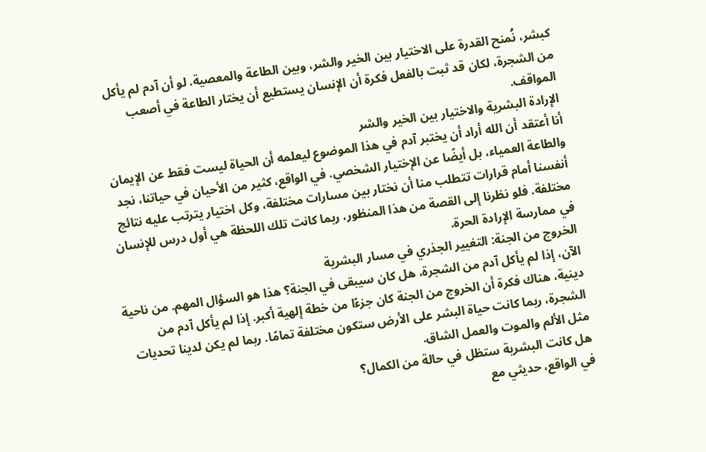كبشر، نُمنح القدرة على الاختيار بين الخير والشر، وبين الطاعة والمعصية. لو أن آدم لم يأكل من الشجرة، لكان قد ثبت بالفعل فكرة أن الإنسان يستطيع أن يختار الطاعة في أصعب المواقف.
الإرادة البشرية والاختيار بين الخير والشر
أنا أعتقد أن الله أراد أن يختبر آدم في هذا الموضوع ليعلمه أن الحياة ليست فقط عن الإيمان والطاعة العمياء، بل أيضًا عن الإختيار الشخصي. في الواقع، كثير من الأحيان في حياتنا، نجد أنفسنا أمام قرارات تتطلب منا أن نختار بين مسارات مختلفة، وكل اختيار يترتب عليه نتائج مختلفة. فلو نظرنا إلى القصة من هذا المنظور، ربما كانت تلك اللحظة هي أول درس للإنسان في ممارسة الإرادة الحرة.
الخروج من الجنة: التغيير الجذري في مسار البشرية
الآن، إذا لم يأكل آدم من الشجرة، هل كان سيبقى في الجنة؟ هذا هو السؤال المهم. من ناحية دينية، هناك فكرة أن الخروج من الجنة كان جزءًا من خطة إلهية أكبر. إذا لم يأكل آدم من الشجرة، ربما كانت حياة البشر على الأرض ستكون مختلفة تمامًا. ربما لم يكن لدينا تحديات مثل الألم والموت والعمل الشاق.
هل كانت البشرية ستظل في حالة من الكمال؟
في الواقع، حديثي مع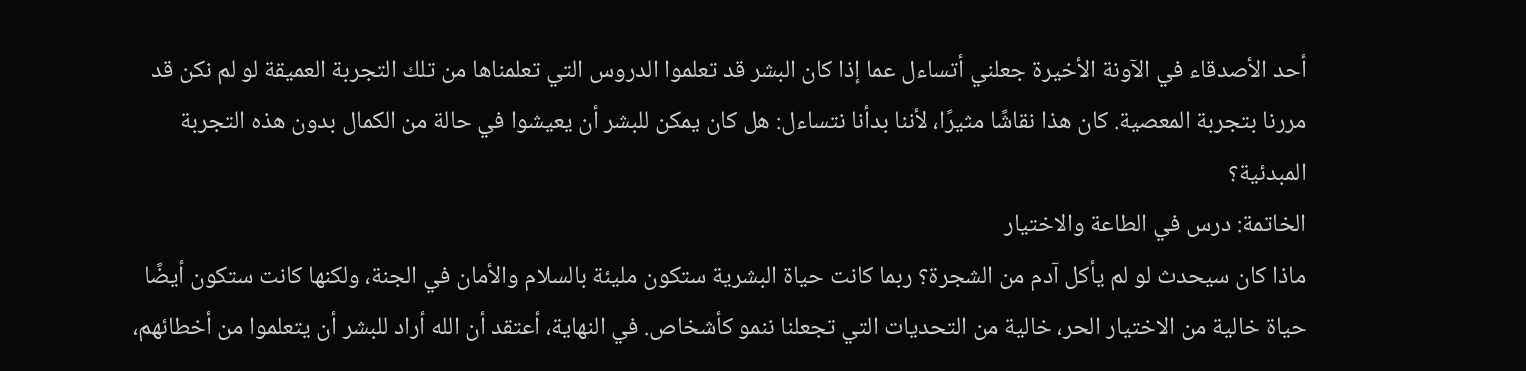أحد الأصدقاء في الآونة الأخيرة جعلني أتساءل عما إذا كان البشر قد تعلموا الدروس التي تعلمناها من تلك التجربة العميقة لو لم نكن قد مررنا بتجربة المعصية. كان هذا نقاشًا مثيرًا، لأننا بدأنا نتساءل: هل كان يمكن للبشر أن يعيشوا في حالة من الكمال بدون هذه التجربة المبدئية؟
الخاتمة: درس في الطاعة والاختيار
ماذا كان سيحدث لو لم يأكل آدم من الشجرة؟ ربما كانت حياة البشرية ستكون مليئة بالسلام والأمان في الجنة، ولكنها كانت ستكون أيضًا حياة خالية من الاختيار الحر، خالية من التحديات التي تجعلنا ننمو كأشخاص. في النهاية، أعتقد أن الله أراد للبشر أن يتعلموا من أخطائهم،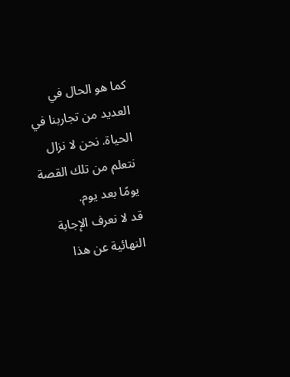كما هو الحال في العديد من تجاربنا في الحياة. نحن لا نزال نتعلم من تلك القصة يومًا بعد يوم.
قد لا نعرف الإجابة النهائية عن هذا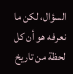السؤال، لكن ما نعرفه هو أن كل لحظة من تاريخ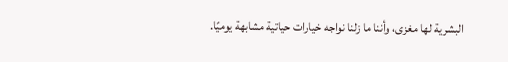البشرية لها مغزى، وأننا ما زلنا نواجه خيارات حياتية مشابهة يوميًا.